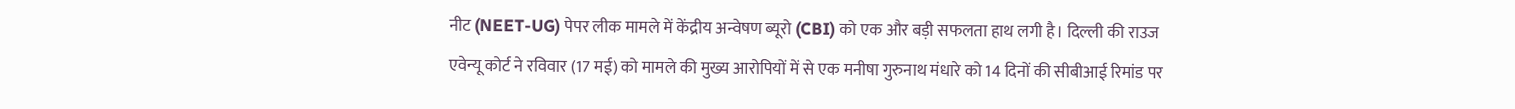नीट (NEET-UG) पेपर लीक मामले में केंद्रीय अन्वेषण ब्यूरो (CBI) को एक और बड़ी सफलता हाथ लगी है। दिल्ली की राउज एवेन्यू कोर्ट ने रविवार (17 मई) को मामले की मुख्य आरोपियों में से एक मनीषा गुरुनाथ मंधारे को 14 दिनों की सीबीआई रिमांड पर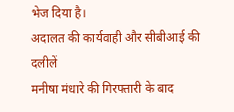भेज दिया है।
अदालत की कार्यवाही और सीबीआई की दलीलें
मनीषा मंधारे की गिरफ्तारी के बाद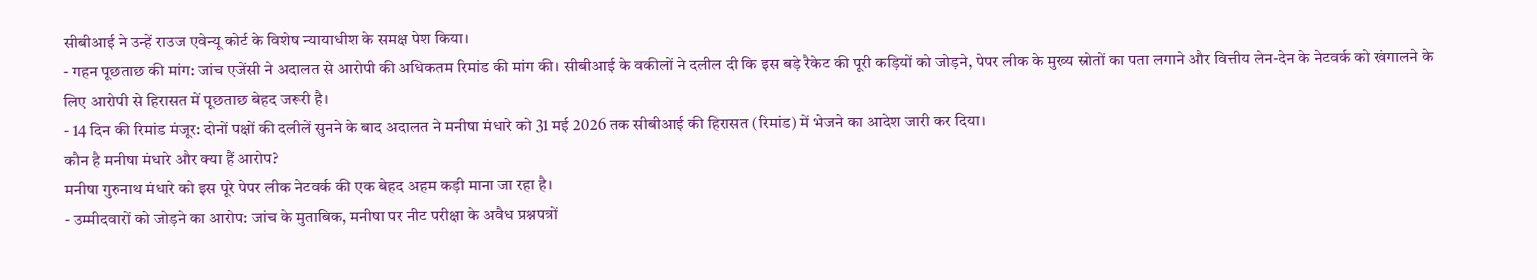सीबीआई ने उन्हें राउज एवेन्यू कोर्ट के विशेष न्यायाधीश के समक्ष पेश किया।
- गहन पूछताछ की मांग: जांच एजेंसी ने अदालत से आरोपी की अधिकतम रिमांड की मांग की। सीबीआई के वकीलों ने दलील दी कि इस बड़े रैकेट की पूरी कड़ियों को जोड़ने, पेपर लीक के मुख्य स्रोतों का पता लगाने और वित्तीय लेन-देन के नेटवर्क को खंगालने के लिए आरोपी से हिरासत में पूछताछ बेहद जरूरी है।
- 14 दिन की रिमांड मंजूर: दोनों पक्षों की दलीलें सुनने के बाद अदालत ने मनीषा मंधारे को 31 मई 2026 तक सीबीआई की हिरासत (रिमांड) में भेजने का आदेश जारी कर दिया।
कौन है मनीषा मंधारे और क्या हैं आरोप?
मनीषा गुरुनाथ मंधारे को इस पूरे पेपर लीक नेटवर्क की एक बेहद अहम कड़ी माना जा रहा है।
- उम्मीदवारों को जोड़ने का आरोप: जांच के मुताबिक, मनीषा पर नीट परीक्षा के अवैध प्रश्नपत्रों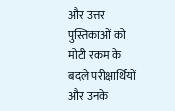और उत्तर पुस्तिकाओं को मोटी रकम के बदले परीक्षार्थियों और उनके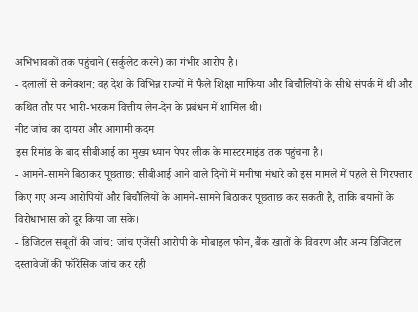अभिभावकों तक पहुंचाने (सर्कुलेट करने) का गंभीर आरोप है।
- दलालों से कनेक्शन: वह देश के विभिन्न राज्यों में फैले शिक्षा माफिया और बिचौलियों के सीधे संपर्क में थी और कथित तौर पर भारी-भरकम वित्तीय लेन-देन के प्रबंधन में शामिल थी।
नीट जांच का दायरा और आगामी कदम
इस रिमांड के बाद सीबीआई का मुख्य ध्यान पेपर लीक के मास्टरमाइंड तक पहुंचना है।
- आमने-सामने बिठाकर पूछताछ: सीबीआई आने वाले दिनों में मनीषा मंधारे को इस मामले में पहले से गिरफ्तार किए गए अन्य आरोपियों और बिचौलियों के आमने-सामने बिठाकर पूछताछ कर सकती है, ताकि बयानों के विरोधाभास को दूर किया जा सके।
- डिजिटल सबूतों की जांच: जांच एजेंसी आरोपी के मोबाइल फोन, बैंक खातों के विवरण और अन्य डिजिटल दस्तावेजों की फॉरेंसिक जांच कर रही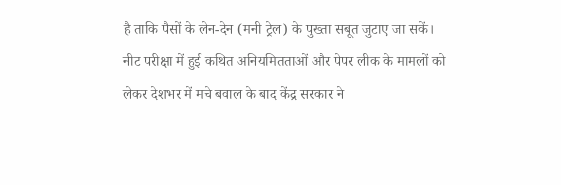है ताकि पैसों के लेन-देन (मनी ट्रेल) के पुख्ता सबूत जुटाए जा सकें।
नीट परीक्षा में हुई कथित अनियमितताओं और पेपर लीक के मामलों को लेकर देशभर में मचे बवाल के बाद केंद्र सरकार ने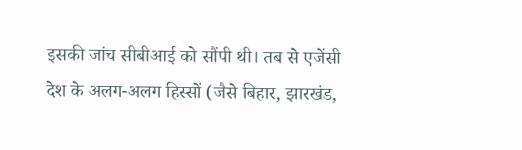इसकी जांच सीबीआई को सौंपी थी। तब से एजेंसी देश के अलग-अलग हिस्सों (जैसे बिहार, झारखंड,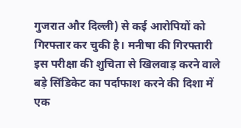गुजरात और दिल्ली) से कई आरोपियों को गिरफ्तार कर चुकी है। मनीषा की गिरफ्तारी इस परीक्षा की शुचिता से खिलवाड़ करने वाले बड़े सिंडिकेट का पर्दाफाश करने की दिशा में एक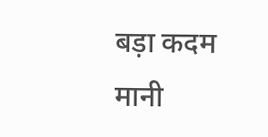बड़ा कदम मानी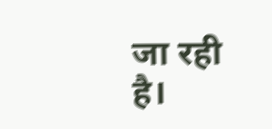जा रही है।